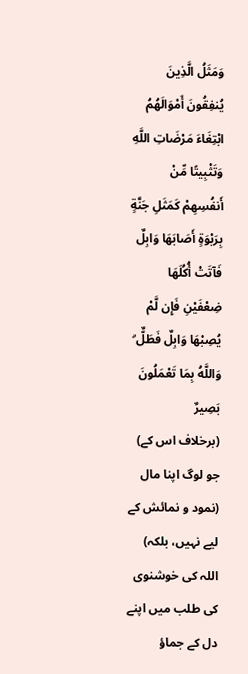وَمَثَلُ الَّذِينَ يُنفِقُونَ أَمْوَالَهُمُ ابْتِغَاءَ مَرْضَاتِ اللَّهِ وَتَثْبِيتًا مِّنْ أَنفُسِهِمْ كَمَثَلِ جَنَّةٍ بِرَبْوَةٍ أَصَابَهَا وَابِلٌ فَآتَتْ أُكُلَهَا ضِعْفَيْنِ فَإِن لَّمْ يُصِبْهَا وَابِلٌ فَطَلٌّ ۗ وَاللَّهُ بِمَا تَعْمَلُونَ بَصِيرٌ
(برخلاف اس کے) جو لوگ اپنا مال (نمود و نمائش کے لیے نہیں، بلکہ) اللہ کی خوشنوی کی طلب میں اپنے دل کے جماؤ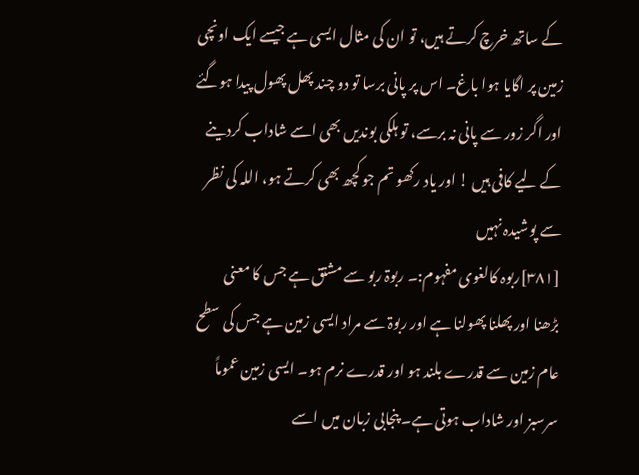کے ساتھ خرچ کرتے ہیں، تو ان کی مثال ایسی ہے جیسے ایک اونچی زمین پر اگایا ہوا باغ۔ اس پر پانی برسا تو دو چند پھل پھول پیدا ہوگئے اور اگر زور سے پانی نہ برسے، تو ہلکی بوندیں بھی اسے شاداب کردینے کے لیے کافی ہیں ! اور یاد رکھو تم جو کچھ بھی کرتے ہو، اللہ کی نظر سے پوشیدہ نہیں
[٣٨١]ربوہ کالغوی مفہوم:۔ ربوۃ ربو سے مشتق ہے جس کا معنی بڑھنا اور پھلنا پھولنا ہے اور ربوۃ سے مراد ایسی زمین ہے جس کی سطح عام زمین سے قدرے بلند ہو اور قدرے نرم ہو۔ ایسی زمین عموماً سرسبز اور شاداب ہوتی ہے۔ پنجابی زبان میں اسے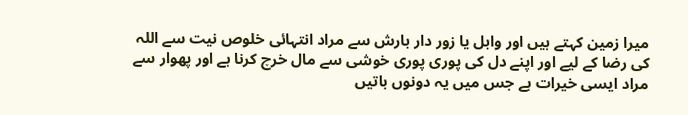میرا زمین کہتے ہیں اور وابل یا زور دار بارش سے مراد انتہائی خلوص نیت سے اللہ کی رضا کے لیے اور اپنے دل کی پوری پوری خوشی سے مال خرچ کرنا ہے اور پھوار سے مراد ایسی خیرات ہے جس میں یہ دونوں باتیں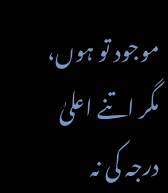موجود تو ہوں، مگر اتنے اعلیٰ درجہ کی نہ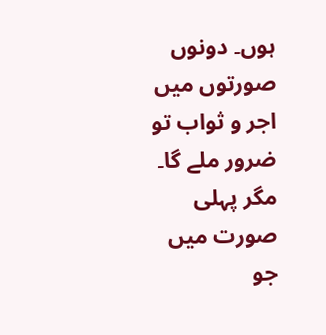ہوں۔ دونوں صورتوں میں اجر و ثواب تو ضرور ملے گا۔ مگر پہلی صورت میں جو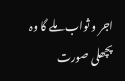اجر و ثواب ملے گا وہ پچھلی صورت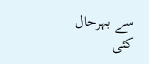سے بہرحال کئی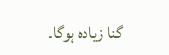گنا زیادہ ہوگا۔